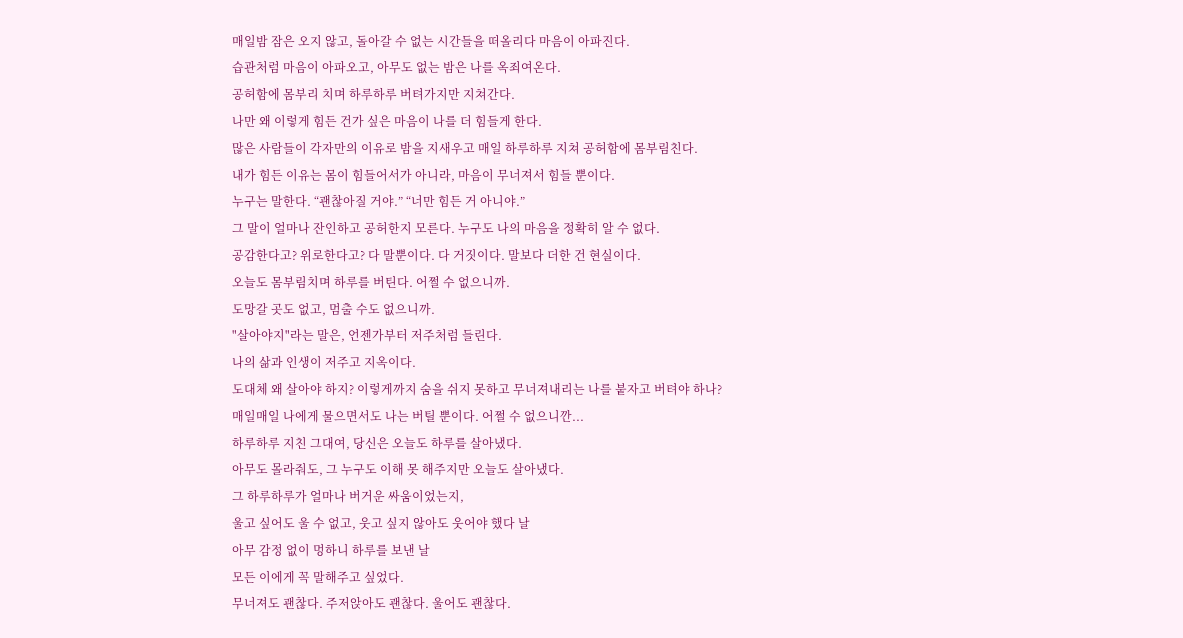매일밤 잠은 오지 않고, 돌아갈 수 없는 시간들을 떠올리다 마음이 아파진다.
습관처럼 마음이 아파오고, 아무도 없는 밤은 나를 옥죄여온다.
공허함에 몸부리 치며 하루하루 버텨가지만 지쳐간다.
나만 왜 이렇게 힘든 건가 싶은 마음이 나를 더 힘들게 한다.
많은 사람들이 각자만의 이유로 밤을 지새우고 매일 하루하루 지쳐 공허함에 몸부림친다.
내가 힘든 이유는 몸이 힘들어서가 아니라, 마음이 무너져서 힘들 뿐이다.
누구는 말한다. “괜찮아질 거야.” “너만 힘든 거 아니야.”
그 말이 얼마나 잔인하고 공허한지 모른다. 누구도 나의 마음을 정확히 알 수 없다.
공감한다고? 위로한다고? 다 말뿐이다. 다 거짓이다. 말보다 더한 건 현실이다.
오늘도 몸부림치며 하루를 버틴다. 어쩔 수 없으니까.
도망갈 곳도 없고, 멈출 수도 없으니까.
"살아야지"라는 말은, 언젠가부터 저주처럼 들린다.
나의 삶과 인생이 저주고 지옥이다.
도대체 왜 살아야 하지? 이렇게까지 숨을 쉬지 못하고 무너져내리는 나를 붙자고 버텨야 하나?
매일매일 나에게 물으면서도 나는 버틸 뿐이다. 어쩔 수 없으니깐...
하루하루 지친 그대여, 당신은 오늘도 하루를 살아냈다.
아무도 몰라줘도, 그 누구도 이해 못 해주지만 오늘도 살아냈다.
그 하루하루가 얼마나 버거운 싸움이었는지,
울고 싶어도 울 수 없고, 웃고 싶지 않아도 웃어야 했다 날
아무 감정 없이 멍하니 하루를 보낸 날
모든 이에게 꼭 말해주고 싶었다.
무너져도 괜찮다. 주저앉아도 괜찮다. 울어도 괜찮다.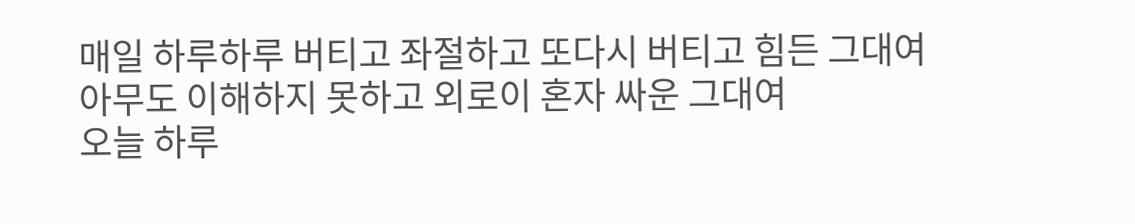매일 하루하루 버티고 좌절하고 또다시 버티고 힘든 그대여
아무도 이해하지 못하고 외로이 혼자 싸운 그대여
오늘 하루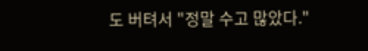도 버텨서 "정말 수고 많았다."